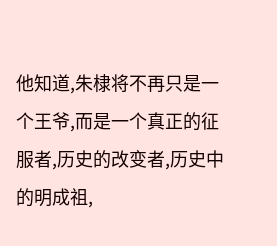他知道,朱棣将不再只是一个王爷,而是一个真正的征服者,历史的改变者,历史中的明成祖,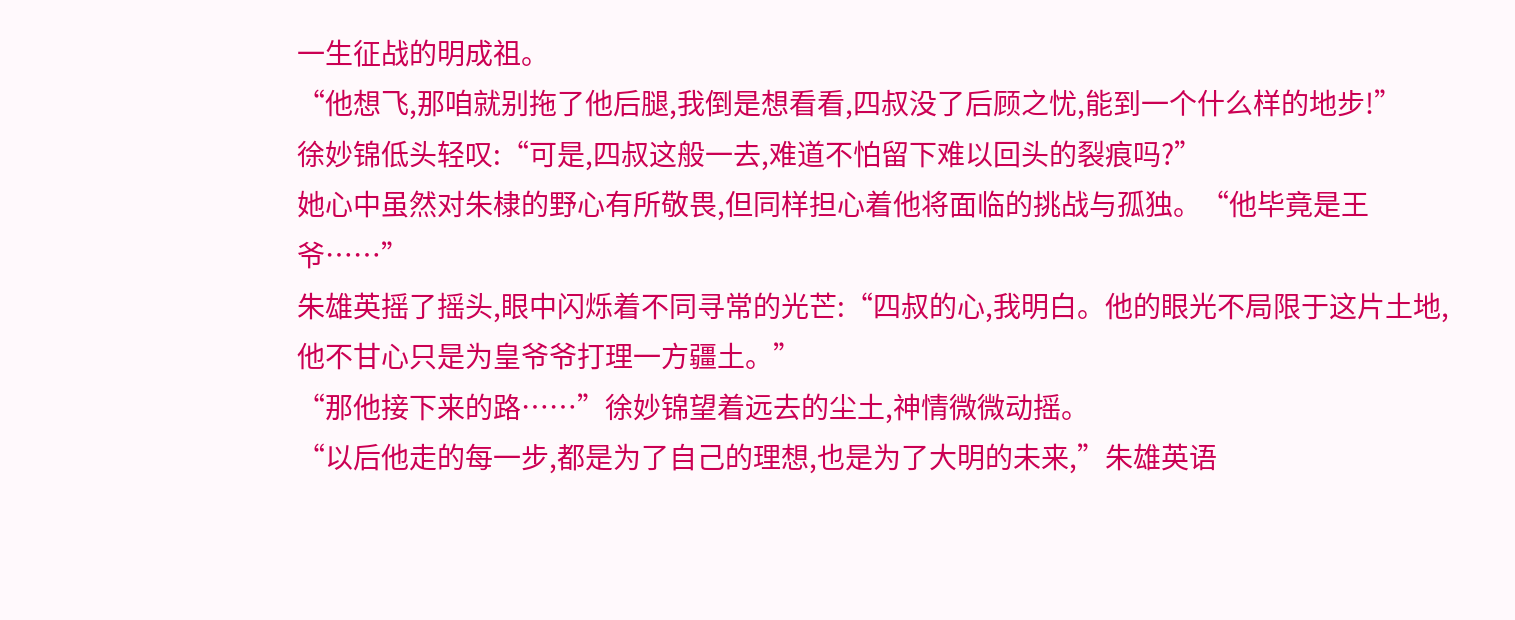一生征战的明成祖。
“他想飞,那咱就别拖了他后腿,我倒是想看看,四叔没了后顾之忧,能到一个什么样的地步!”
徐妙锦低头轻叹:“可是,四叔这般一去,难道不怕留下难以回头的裂痕吗?”
她心中虽然对朱棣的野心有所敬畏,但同样担心着他将面临的挑战与孤独。“他毕竟是王爷……”
朱雄英摇了摇头,眼中闪烁着不同寻常的光芒:“四叔的心,我明白。他的眼光不局限于这片土地,他不甘心只是为皇爷爷打理一方疆土。”
“那他接下来的路……”徐妙锦望着远去的尘土,神情微微动摇。
“以后他走的每一步,都是为了自己的理想,也是为了大明的未来,”朱雄英语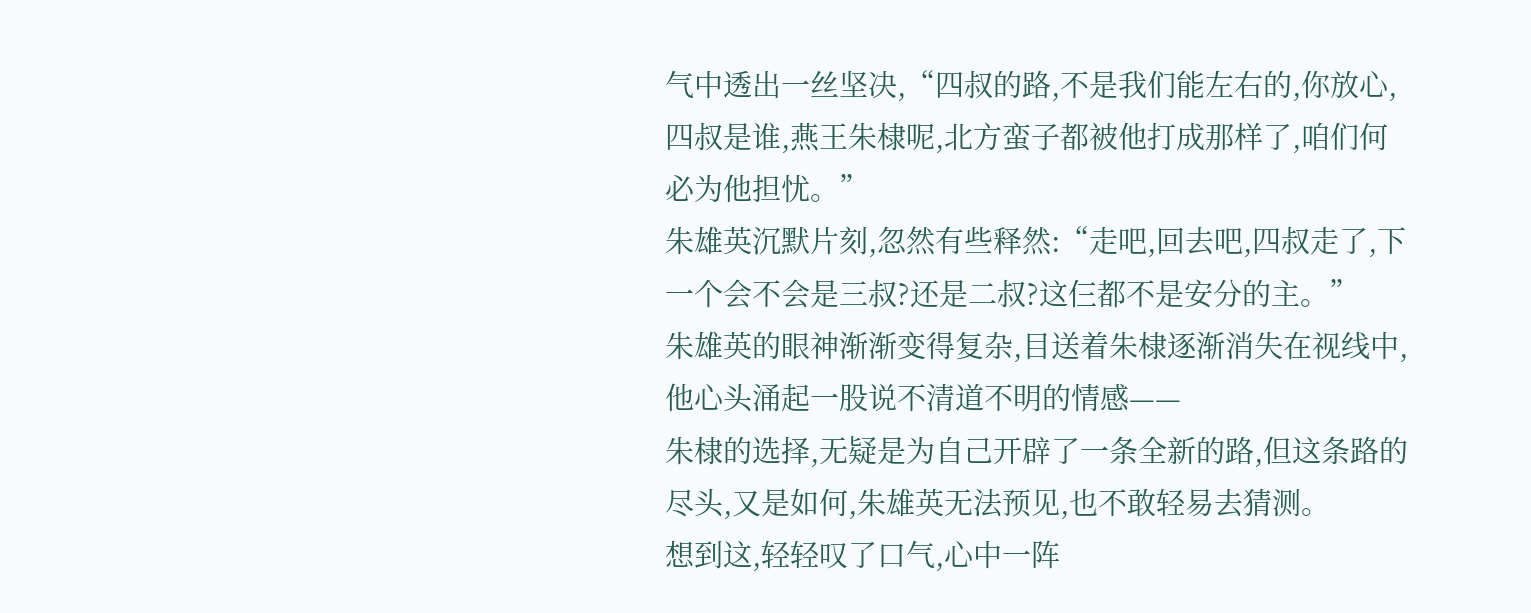气中透出一丝坚决,“四叔的路,不是我们能左右的,你放心,四叔是谁,燕王朱棣呢,北方蛮子都被他打成那样了,咱们何必为他担忧。”
朱雄英沉默片刻,忽然有些释然:“走吧,回去吧,四叔走了,下一个会不会是三叔?还是二叔?这仨都不是安分的主。”
朱雄英的眼神渐渐变得复杂,目送着朱棣逐渐消失在视线中,他心头涌起一股说不清道不明的情感——
朱棣的选择,无疑是为自己开辟了一条全新的路,但这条路的尽头,又是如何,朱雄英无法预见,也不敢轻易去猜测。
想到这,轻轻叹了口气,心中一阵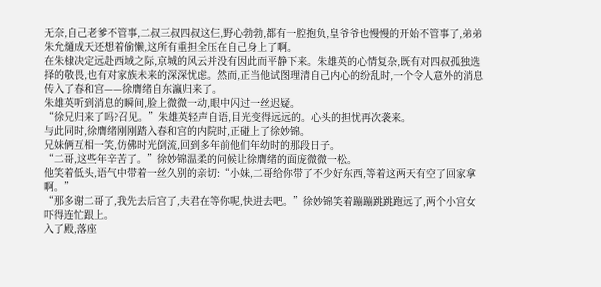无奈,自己老爹不管事,二叔三叔四叔这仨,野心勃勃,都有一腔抱负,皇爷爷也慢慢的开始不管事了,弟弟朱允熥成天还想着偷懒,这所有重担全压在自己身上了啊。
在朱棣决定远赴西域之际,京城的风云并没有因此而平静下来。朱雄英的心情复杂,既有对四叔孤独选择的敬畏,也有对家族未来的深深忧虑。然而,正当他试图理清自己内心的纷乱时,一个令人意外的消息传入了春和宫——徐膺绪自东瀛归来了。
朱雄英听到消息的瞬间,脸上微微一动,眼中闪过一丝迟疑。
“徐兄归来了吗?召见。”朱雄英轻声自语,目光变得远远的。心头的担忧再次袭来。
与此同时,徐膺绪刚刚踏入春和宫的内院时,正碰上了徐妙锦。
兄妹俩互相一笑,仿佛时光倒流,回到多年前他们年幼时的那段日子。
“二哥,这些年辛苦了。”徐妙锦温柔的问候让徐膺绪的面庞微微一松。
他笑着低头,语气中带着一丝久别的亲切:“小妹,二哥给你带了不少好东西,等着这两天有空了回家拿啊。”
“那多谢二哥了,我先去后宫了,夫君在等你呢,快进去吧。”徐妙锦笑着蹦蹦跳跳跑远了,两个小宫女吓得连忙跟上。
入了殿,落座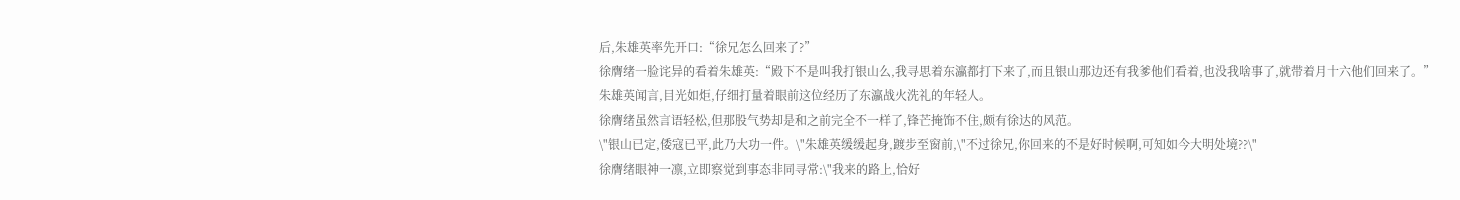后,朱雄英率先开口:“徐兄怎么回来了?”
徐膺绪一脸诧异的看着朱雄英:“殿下不是叫我打银山么,我寻思着东瀛都打下来了,而且银山那边还有我爹他们看着,也没我啥事了,就带着月十六他们回来了。”
朱雄英闻言,目光如炬,仔细打量着眼前这位经历了东瀛战火洗礼的年轻人。
徐膺绪虽然言语轻松,但那股气势却是和之前完全不一样了,锋芒掩饰不住,颇有徐达的风范。
\"银山已定,倭寇已平,此乃大功一件。\"朱雄英缓缓起身,踱步至窗前,\"不过徐兄,你回来的不是好时候啊,可知如今大明处境??\"
徐膺绪眼神一凛,立即察觉到事态非同寻常:\"我来的路上,恰好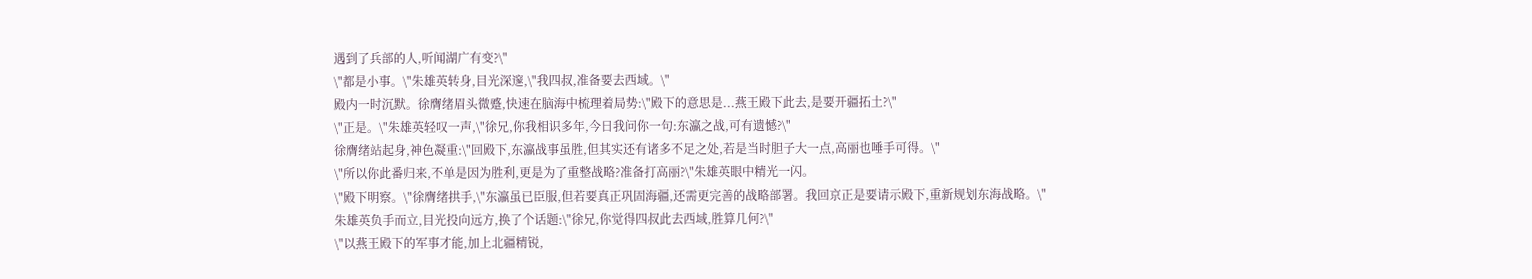遇到了兵部的人,听闻湖广有变?\"
\"都是小事。\"朱雄英转身,目光深邃,\"我四叔,准备要去西域。\"
殿内一时沉默。徐膺绪眉头微蹙,快速在脑海中梳理着局势:\"殿下的意思是...燕王殿下此去,是要开疆拓土?\"
\"正是。\"朱雄英轻叹一声,\"徐兄,你我相识多年,今日我问你一句:东瀛之战,可有遗憾?\"
徐膺绪站起身,神色凝重:\"回殿下,东瀛战事虽胜,但其实还有诸多不足之处,若是当时胆子大一点,高丽也唾手可得。\"
\"所以你此番归来,不单是因为胜利,更是为了重整战略?准备打高丽?\"朱雄英眼中精光一闪。
\"殿下明察。\"徐膺绪拱手,\"东瀛虽已臣服,但若要真正巩固海疆,还需更完善的战略部署。我回京正是要请示殿下,重新规划东海战略。\"
朱雄英负手而立,目光投向远方,换了个话题:\"徐兄,你觉得四叔此去西域,胜算几何?\"
\"以燕王殿下的军事才能,加上北疆精锐,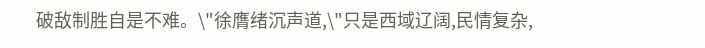破敌制胜自是不难。\"徐膺绪沉声道,\"只是西域辽阔,民情复杂,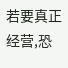若要真正经营,恐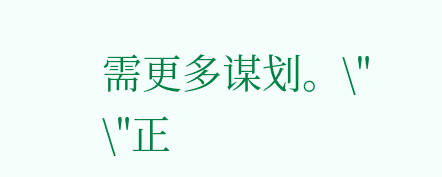需更多谋划。\"
\"正